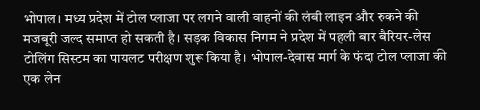भोपाल। मध्य प्रदेश में टोल प्लाजा पर लगने वाली वाहनों की लंबी लाइन और रुकने की मजबूरी जल्द समाप्त हो सकती है। सड़क विकास निगम ने प्रदेश में पहली बार बैरियर-लेस टोलिंग सिस्टम का पायलट परीक्षण शुरू किया है। भोपाल-देवास मार्ग के फंदा टोल प्लाजा की एक लेन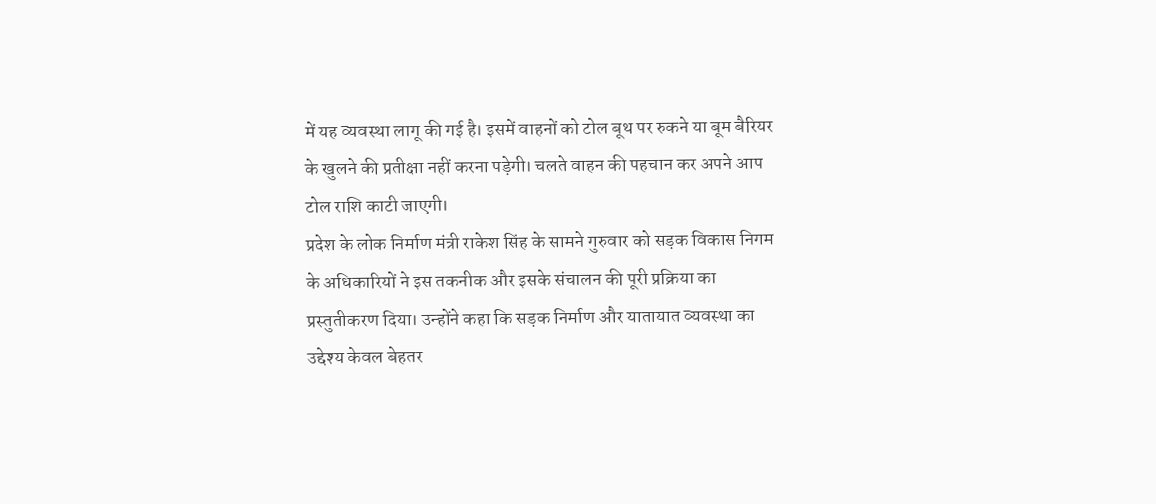में यह व्यवस्था लागू की गई है। इसमें वाहनों को टोल बूथ पर रुकने या बूम बैरियर के खुलने की प्रतीक्षा नहीं करना पड़ेगी। चलते वाहन की पहचान कर अपने आप टोल राशि काटी जाएगी।
प्रदेश के लोक निर्माण मंत्री राकेश सिंह के सामने गुरुवार को सड़क विकास निगम के अधिकारियों ने इस तकनीक और इसके संचालन की पूरी प्रक्रिया का प्रस्तुतीकरण दिया। उन्होंने कहा कि सड़क निर्माण और यातायात व्यवस्था का उद्देश्य केवल बेहतर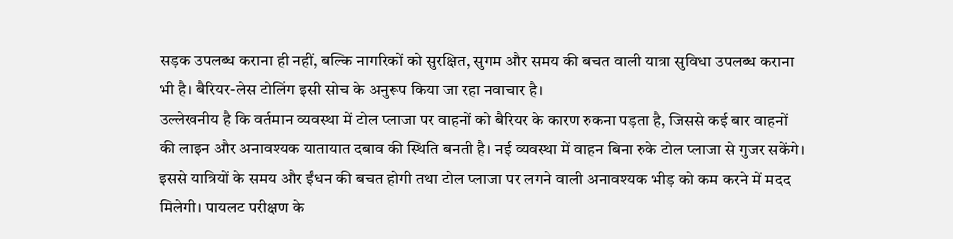सड़क उपलब्ध कराना ही नहीं, बल्कि नागरिकों को सुरक्षित, सुगम और समय की बचत वाली यात्रा सुविधा उपलब्ध कराना भी है। बैरियर-लेस टोलिंग इसी सोच के अनुरूप किया जा रहा नवाचार है।
उल्लेखनीय है कि वर्तमान व्यवस्था में टोल प्लाजा पर वाहनों को बैरियर के कारण रुकना पड़ता है, जिससे कई बार वाहनों की लाइन और अनावश्यक यातायात दबाव की स्थिति बनती है। नई व्यवस्था में वाहन बिना रुके टोल प्लाजा से गुजर सकेंगे। इससे यात्रियों के समय और ईंधन की बचत होगी तथा टोल प्लाजा पर लगने वाली अनावश्यक भीड़ को कम करने में मदद मिलेगी। पायलट परीक्षण के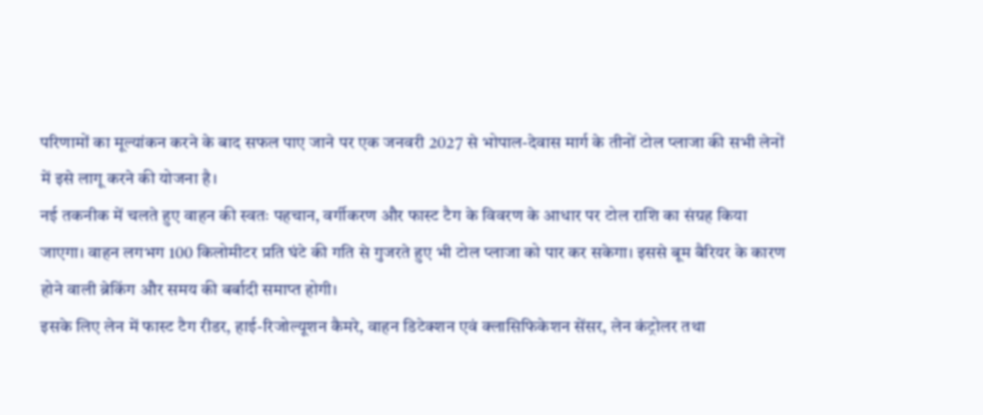परिणामों का मूल्यांकन करने के बाद सफल पाए जाने पर एक जनवरी 2027 से भोपाल-देवास मार्ग के तीनों टोल प्लाजा की सभी लेनों में इसे लागू करने की योजना है।
नई तकनीक में चलते हुए वाहन की स्वतः पहचान, वर्गीकरण और फास्ट टैग के विवरण के आधार पर टोल राशि का संग्रह किया जाएगा। वाहन लगभग 100 किलोमीटर प्रति घंटे की गति से गुजरते हुए भी टोल प्लाजा को पार कर सकेगा। इससे बूम बैरियर के कारण होने वाली ब्रेकिंग और समय की बर्बादी समाप्त होगी।
इसके लिए लेन में फास्ट टैग रीडर, हाई-रिजोल्यूशन कैमरे, वाहन डिटेक्शन एवं क्लासिफिकेशन सेंसर, लेन कंट्रोलर तथा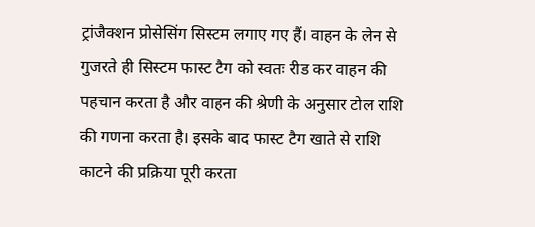ट्रांजैक्शन प्रोसेसिंग सिस्टम लगाए गए हैं। वाहन के लेन से गुजरते ही सिस्टम फास्ट टैग को स्वतः रीड कर वाहन की पहचान करता है और वाहन की श्रेणी के अनुसार टोल राशि की गणना करता है। इसके बाद फास्ट टैग खाते से राशि काटने की प्रक्रिया पूरी करता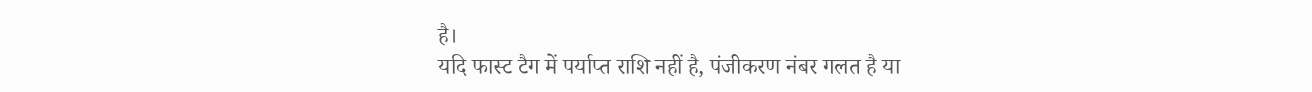है।
यदि फास्ट टैग में पर्याप्त राशि नहीं है, पंजीकरण नंबर गलत है या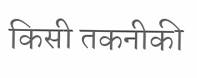किसी तकनीकी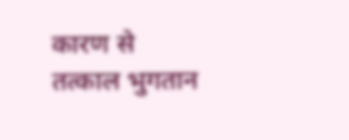कारण से तत्काल भुगतान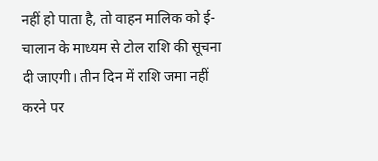नहीं हो पाता है, तो वाहन मालिक को ई-चालान के माध्यम से टोल राशि की सूचना दी जाएगी। तीन दिन में राशि जमा नहीं करने पर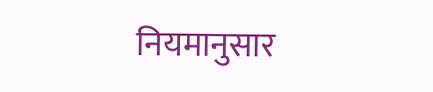नियमानुसार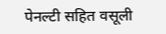पेनल्टी सहित वसूली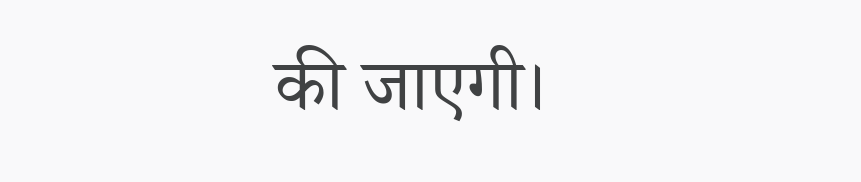की जाएगी।